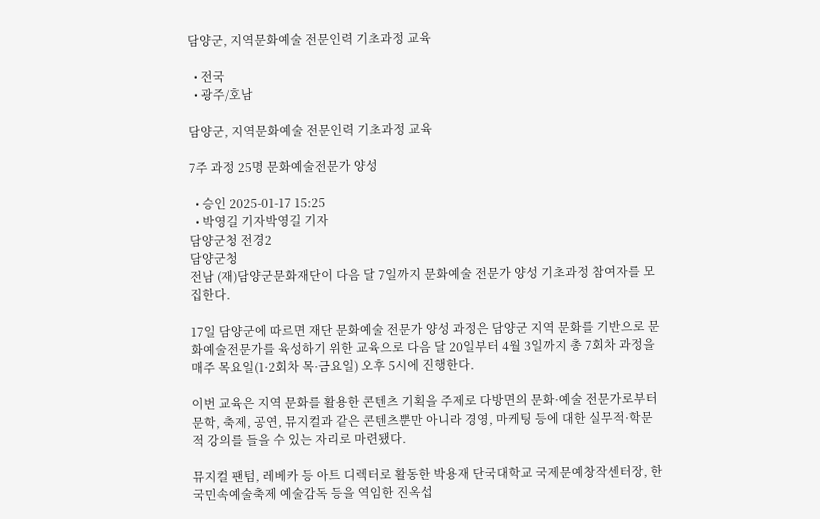담양군, 지역문화예술 전문인력 기초과정 교육

  • 전국
  • 광주/호남

담양군, 지역문화예술 전문인력 기초과정 교육

7주 과정 25명 문화예술전문가 양성

  • 승인 2025-01-17 15:25
  • 박영길 기자박영길 기자
담양군청 전경2
담양군청
전남 (재)담양군문화재단이 다음 달 7일까지 문화예술 전문가 양성 기초과정 참여자를 모집한다.

17일 담양군에 따르면 재단 문화예술 전문가 양성 과정은 담양군 지역 문화를 기반으로 문화예술전문가를 육성하기 위한 교육으로 다음 달 20일부터 4월 3일까지 총 7회차 과정을 매주 목요일(1·2회차 목·금요일) 오후 5시에 진행한다.

이번 교육은 지역 문화를 활용한 콘텐츠 기획을 주제로 다방면의 문화·예술 전문가로부터 문학, 축제, 공연, 뮤지컬과 같은 콘텐츠뿐만 아니라 경영, 마케팅 등에 대한 실무적·학문적 강의를 들을 수 있는 자리로 마련됐다.

뮤지컬 팬텀, 레베카 등 아트 디렉터로 활동한 박용재 단국대학교 국제문예창작센터장, 한국민속예술축제 예술감독 등을 역임한 진옥섭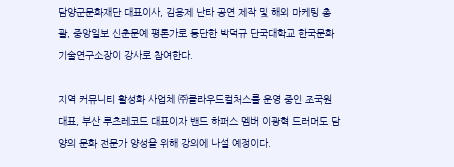담양군문화재단 대표이사, 김용제 난타 공연 제작 및 해외 마케팅 총괄, 중앙일보 신춘문예 평론가로 등단한 박덕규 단국대학교 한국문화기술연구소장이 강사로 참여한다.

지역 커뮤니티 활성화 사업체 ㈜클라우드컬처스를 운영 중인 조국원 대표, 부산 루츠레코드 대표이자 밴드 하퍼스 멤버 이광혁 드러머도 담양의 문화 전문가 양성을 위해 강의에 나설 예정이다.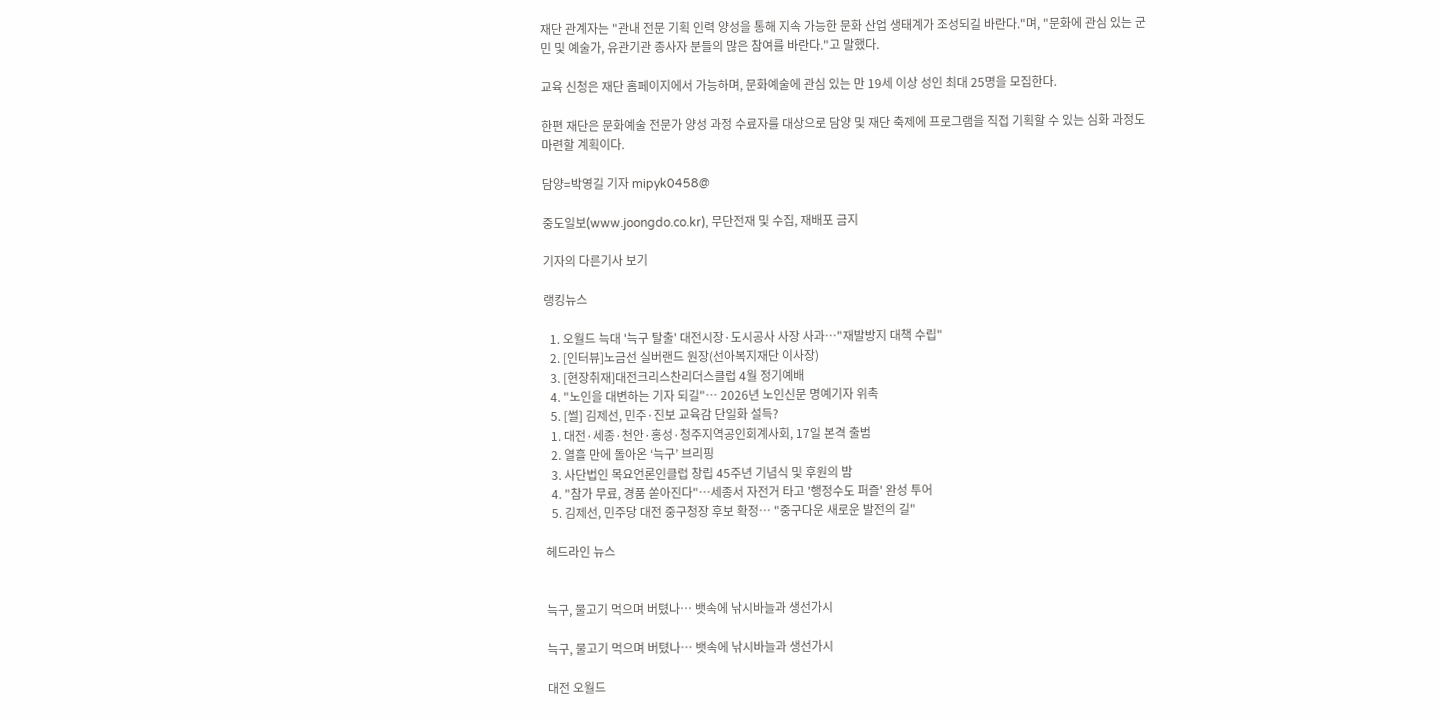재단 관계자는 "관내 전문 기획 인력 양성을 통해 지속 가능한 문화 산업 생태계가 조성되길 바란다."며, "문화에 관심 있는 군민 및 예술가, 유관기관 종사자 분들의 많은 참여를 바란다."고 말했다.

교육 신청은 재단 홈페이지에서 가능하며, 문화예술에 관심 있는 만 19세 이상 성인 최대 25명을 모집한다.

한편 재단은 문화예술 전문가 양성 과정 수료자를 대상으로 담양 및 재단 축제에 프로그램을 직접 기획할 수 있는 심화 과정도 마련할 계획이다.

담양=박영길 기자 mipyk0458@

중도일보(www.joongdo.co.kr), 무단전재 및 수집, 재배포 금지

기자의 다른기사 보기

랭킹뉴스

  1. 오월드 늑대 '늑구 탈출' 대전시장·도시공사 사장 사과…"재발방지 대책 수립"
  2. [인터뷰]노금선 실버랜드 원장(선아복지재단 이사장)
  3. [현장취재]대전크리스찬리더스클럽 4월 정기예배
  4. "노인을 대변하는 기자 되길"… 2026년 노인신문 명예기자 위촉
  5. [썰] 김제선, 민주·진보 교육감 단일화 설득?
  1. 대전·세종·천안·홍성·청주지역공인회계사회, 17일 본격 출범
  2. 열흘 만에 돌아온 ‘늑구’ 브리핑
  3. 사단법인 목요언론인클럽 창립 45주년 기념식 및 후원의 밤
  4. "참가 무료, 경품 쏟아진다"…세종서 자전거 타고 '행정수도 퍼즐' 완성 투어
  5. 김제선, 민주당 대전 중구청장 후보 확정… "중구다운 새로운 발전의 길"

헤드라인 뉴스


늑구, 물고기 먹으며 버텼나… 뱃속에 낚시바늘과 생선가시

늑구, 물고기 먹으며 버텼나… 뱃속에 낚시바늘과 생선가시

대전 오월드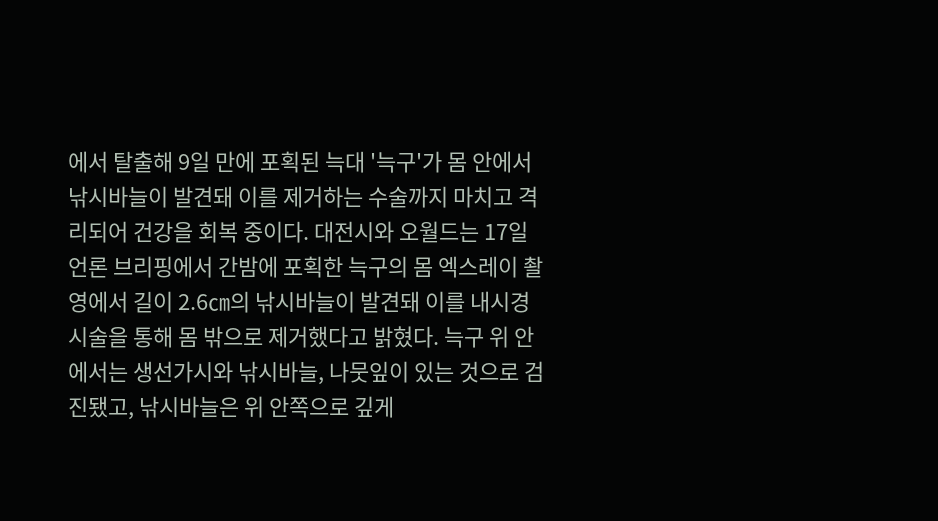에서 탈출해 9일 만에 포획된 늑대 '늑구'가 몸 안에서 낚시바늘이 발견돼 이를 제거하는 수술까지 마치고 격리되어 건강을 회복 중이다. 대전시와 오월드는 17일 언론 브리핑에서 간밤에 포획한 늑구의 몸 엑스레이 촬영에서 길이 2.6㎝의 낚시바늘이 발견돼 이를 내시경 시술을 통해 몸 밖으로 제거했다고 밝혔다. 늑구 위 안에서는 생선가시와 낚시바늘, 나뭇잎이 있는 것으로 검진됐고, 낚시바늘은 위 안쪽으로 깊게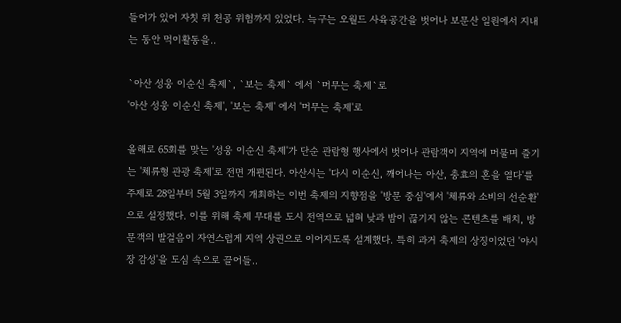들어가 있어 자칫 위 천공 위험까지 있었다. 늑구는 오월드 사육공간을 벗어나 보문산 일원에서 지내는 동안 먹이활동을..

`아산 성웅 이순신 축제`, `보는 축제` 에서 `머무는 축제`로
'아산 성웅 이순신 축제', '보는 축제' 에서 '머무는 축제'로

올해로 65회를 맞는 '성웅 이순신 축제'가 단순 관람형 행사에서 벗어나 관람객이 지역에 머물며 즐기는 '체류형 관광 축제'로 전면 개편된다. 아산시는 '다시 이순신, 깨어나는 아산, 충효의 혼을 열다'를 주제로 28일부터 5월 3일까지 개최하는 이번 축제의 지향점을 '방문 중심'에서 '체류와 소비의 선순환'으로 설정했다. 이를 위해 축제 무대를 도시 전역으로 넓혀 낮과 밤이 끊기지 않는 콘텐츠를 배치, 방문객의 발걸음이 자연스럽게 지역 상권으로 이어지도록 설계했다. 특히 과거 축제의 상징이었던 '야시장 감성'을 도심 속으로 끌어들..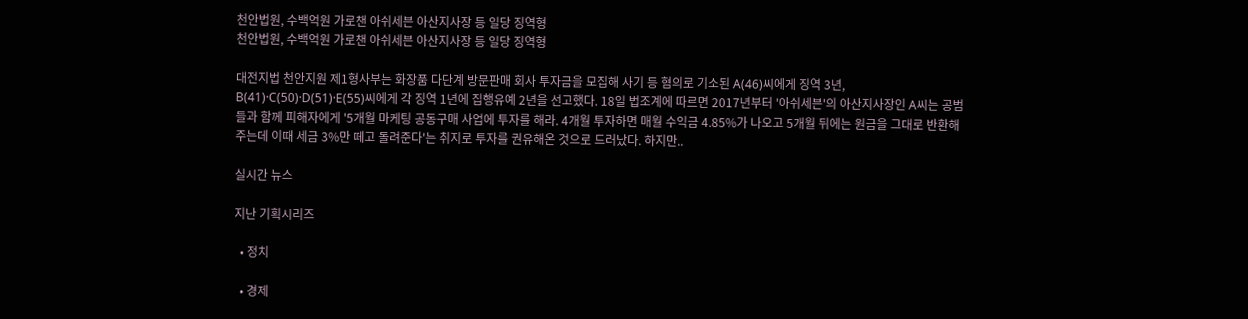천안법원, 수백억원 가로챈 아쉬세븐 아산지사장 등 일당 징역형
천안법원, 수백억원 가로챈 아쉬세븐 아산지사장 등 일당 징역형

대전지법 천안지원 제1형사부는 화장품 다단계 방문판매 회사 투자금을 모집해 사기 등 혐의로 기소된 A(46)씨에게 징역 3년, B(41)·C(50)·D(51)·E(55)씨에게 각 징역 1년에 집행유예 2년을 선고했다. 18일 법조계에 따르면 2017년부터 '아쉬세븐'의 아산지사장인 A씨는 공범들과 함께 피해자에게 '5개월 마케팅 공동구매 사업에 투자를 해라. 4개월 투자하면 매월 수익금 4.85%가 나오고 5개월 뒤에는 원금을 그대로 반환해 주는데 이때 세금 3%만 떼고 돌려준다'는 취지로 투자를 권유해온 것으로 드러났다. 하지만..

실시간 뉴스

지난 기획시리즈

  • 정치

  • 경제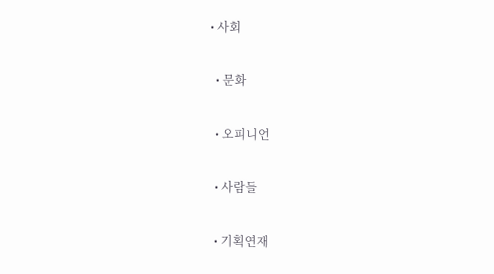• 사회

  • 문화

  • 오피니언

  • 사람들

  • 기획연재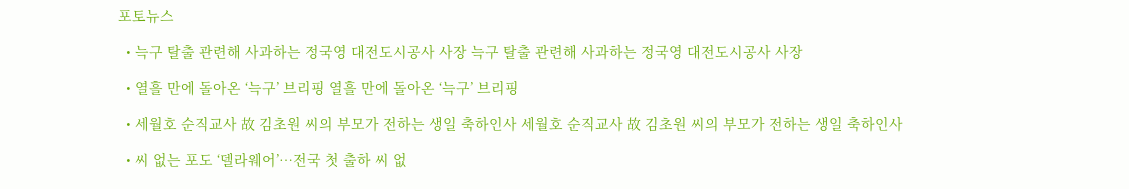포토뉴스

  • 늑구 탈출 관련해 사과하는 정국영 대전도시공사 사장 늑구 탈출 관련해 사과하는 정국영 대전도시공사 사장

  • 열흘 만에 돌아온 ‘늑구’ 브리핑 열흘 만에 돌아온 ‘늑구’ 브리핑

  • 세월호 순직교사 故 김초원 씨의 부모가 전하는 생일 축하인사 세월호 순직교사 故 김초원 씨의 부모가 전하는 생일 축하인사

  • 씨 없는 포도 ‘델라웨어’…전국 첫 출하 씨 없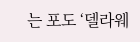는 포도 ‘델라웨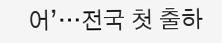어’…전국 첫 출하